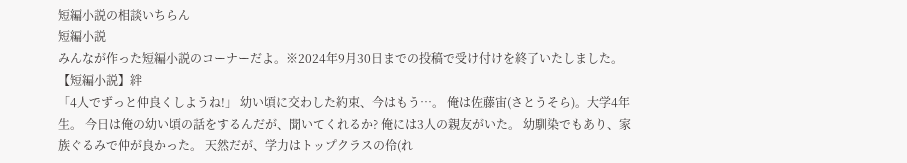短編小説の相談いちらん
短編小説
みんなが作った短編小説のコーナーだよ。※2024年9月30日までの投稿で受け付けを終了いたしました。
【短編小説】絆
「4人でずっと仲良くしようね!」 幼い頃に交わした約束、今はもう…。 俺は佐藤宙(さとうそら)。大学4年生。 今日は俺の幼い頃の話をするんだが、聞いてくれるか? 俺には3人の親友がいた。 幼馴染でもあり、家族ぐるみで仲が良かった。 天然だが、学力はトップクラスの伶(れ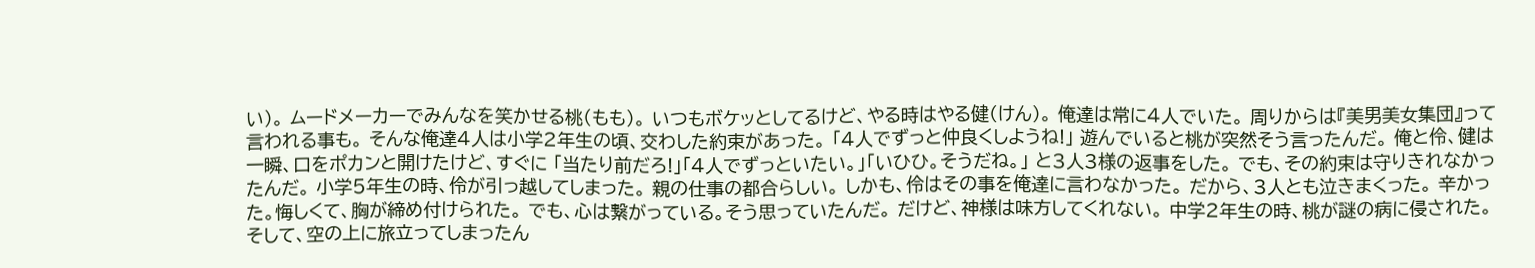い)。 ムードメーカーでみんなを笑かせる桃(もも)。 いつもボケッとしてるけど、やる時はやる健(けん)。 俺達は常に4人でいた。 周りからは『美男美女集団』って言われる事も。 そんな俺達4人は小学2年生の頃、交わした約束があった。 「4人でずっと仲良くしようね!」 遊んでいると桃が突然そう言ったんだ。 俺と伶、健は一瞬、口をポカンと開けたけど、すぐに 「当たり前だろ!」「4人でずっといたい。」「いひひ。そうだね。」 と3人3様の返事をした。 でも、その約束は守りきれなかったんだ。 小学5年生の時、伶が引っ越してしまった。 親の仕事の都合らしい。 しかも、伶はその事を俺達に言わなかった。 だから、3人とも泣きまくった。 辛かった。悔しくて、胸が締め付けられた。 でも、心は繋がっている。そう思っていたんだ。 だけど、神様は味方してくれない。 中学2年生の時、桃が謎の病に侵された。 そして、空の上に旅立ってしまったん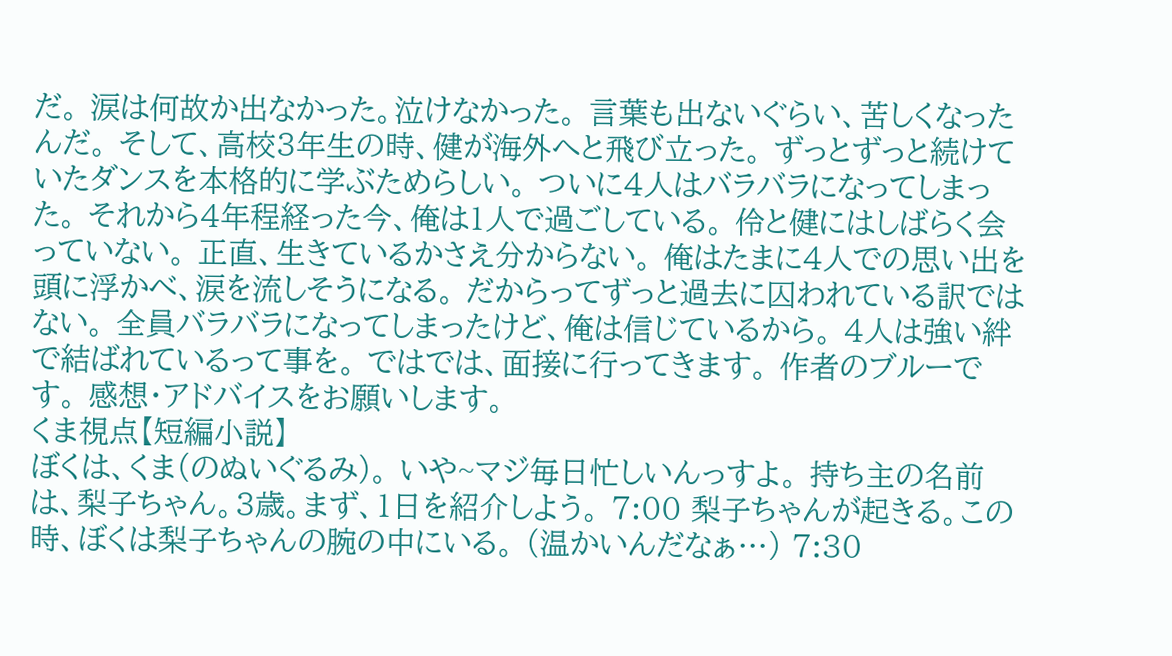だ。 涙は何故か出なかった。泣けなかった。 言葉も出ないぐらい、苦しくなったんだ。 そして、高校3年生の時、健が海外へと飛び立った。 ずっとずっと続けていたダンスを本格的に学ぶためらしい。 ついに4人はバラバラになってしまった。 それから4年程経った今、俺は1人で過ごしている。 伶と健にはしばらく会っていない。 正直、生きているかさえ分からない。 俺はたまに4人での思い出を頭に浮かべ、涙を流しそうになる。 だからってずっと過去に囚われている訳ではない。 全員バラバラになってしまったけど、俺は信じているから。 4人は強い絆で結ばれているって事を。 ではでは、面接に行ってきます。 作者のブルーです。 感想・アドバイスをお願いします。
くま視点【短編小説】
ぼくは、くま(のぬいぐるみ)。 いや~マジ毎日忙しいんっすよ。 持ち主の名前は、梨子ちゃん。3歳。まず、1日を紹介しよう。 7:00 梨子ちゃんが起きる。この時、ぼくは梨子ちゃんの腕の中にいる。 (温かいんだなぁ…) 7:30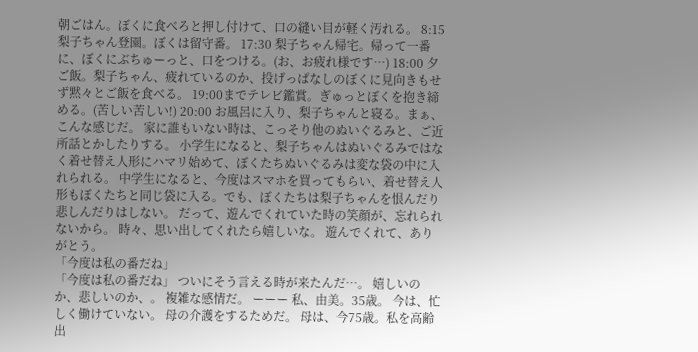朝ごはん。ぼくに食べろと押し付けて、口の縫い目が軽く汚れる。 8:15 梨子ちゃん登園。ぼくは留守番。 17:30 梨子ちゃん帰宅。帰って一番に、ぼくにぶちゅーっと、口をつける。(お、お疲れ様です…) 18:00 夕ご飯。梨子ちゃん、疲れているのか、投げっぱなしのぼくに見向きもせず黙々とご飯を食べる。 19:00までテレビ鑑賞。ぎゅっとぼくを抱き締める。(苦しい苦しい!) 20:00 お風呂に入り、梨子ちゃんと寝る。まぁ、こんな感じだ。 家に誰もいない時は、こっそり他のぬいぐるみと、ご近所話とかしたりする。 小学生になると、梨子ちゃんはぬいぐるみではなく着せ替え人形にハマリ始めて、ぼくたちぬいぐるみは変な袋の中に入れられる。 中学生になると、今度はスマホを買ってもらい、着せ替え人形もぼくたちと同じ袋に入る。でも、ぼくたちは梨子ちゃんを恨んだり悲しんだりはしない。 だって、遊んでくれていた時の笑顔が、忘れられないから。 時々、思い出してくれたら嬉しいな。 遊んでくれて、ありがとう。
「今度は私の番だね」
「今度は私の番だね」 ついにそう言える時が来たんだ…。 嬉しいのか、悲しいのか、。 複雑な感情だ。 ーーー 私、由美。35歳。 今は、忙しく働けていない。 母の介護をするためだ。 母は、今75歳。私を高齢出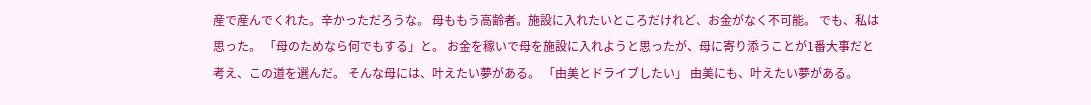産で産んでくれた。辛かっただろうな。 母ももう高齢者。施設に入れたいところだけれど、お金がなく不可能。 でも、私は思った。 「母のためなら何でもする」と。 お金を稼いで母を施設に入れようと思ったが、母に寄り添うことが1番大事だと考え、この道を選んだ。 そんな母には、叶えたい夢がある。 「由美とドライブしたい」 由美にも、叶えたい夢がある。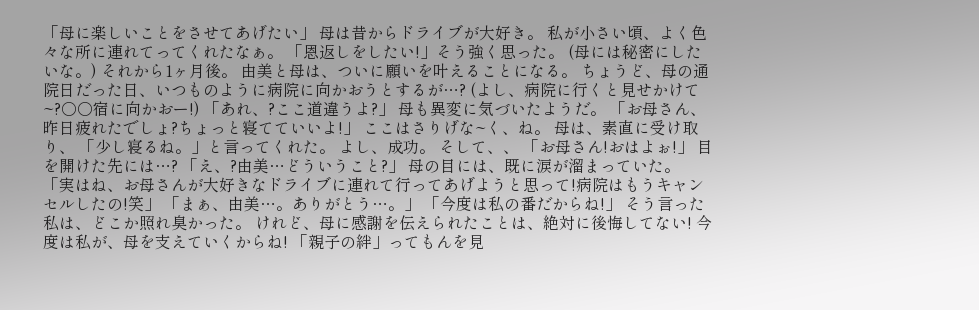「母に楽しいことをさせてあげたい」 母は昔からドライブが大好き。 私が小さい頃、よく色々な所に連れてってくれたなぁ。 「恩返しをしたい!」そう強く思った。 (母には秘密にしたいな。) それから1ヶ月後。 由美と母は、ついに願いを叶えることになる。 ちょうど、母の通院日だった日、いつものように病院に向かおうとするが…? (よし、病院に行くと見せかけて~?○○宿に向かおー!) 「あれ、?ここ道違うよ?」 母も異変に気づいたようだ。 「お母さん、昨日疲れたでしょ?ちょっと寝てていいよ!」 ここはさりげな~く、ね。 母は、素直に受け取り、 「少し寝るね。」と言ってくれた。 よし、成功。 そして、、 「お母さん!おはよぉ!」 目を開けた先には…? 「え、?由美…どういうこと?」 母の目には、既に涙が溜まっていた。 「実はね、お母さんが大好きなドライブに連れて行ってあげようと思って!病院はもうキャンセルしたの!笑」 「まぁ、由美…。ありがとう…。」 「今度は私の番だからね!」 そう言った私は、どこか照れ臭かった。 けれど、母に感謝を伝えられたことは、絶対に後悔してない! 今度は私が、母を支えていくからね! 「親子の絆」ってもんを見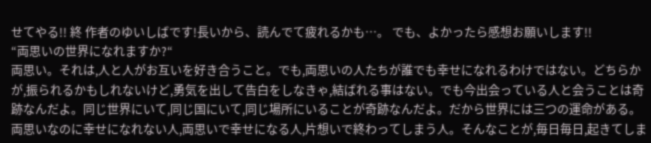せてやる!! 終 作者のゆいしばです!長いから、読んでて疲れるかも…。 でも、よかったら感想お願いします!!
“両思いの世界になれますか?“
両思い。それは,人と人がお互いを好き合うこと。でも,両思いの人たちが誰でも幸せになれるわけではない。どちらかが,振られるかもしれないけど,勇気を出して告白をしなきゃ,結ばれる事はない。でも今出会っている人と会うことは奇跡なんだよ。同じ世界にいて,同じ国にいて,同じ場所にいることが奇跡なんだよ。だから世界には三つの運命がある。両思いなのに幸せになれない人,両思いで幸せになる人,片想いで終わってしまう人。そんなことが,毎日毎日,起きてしま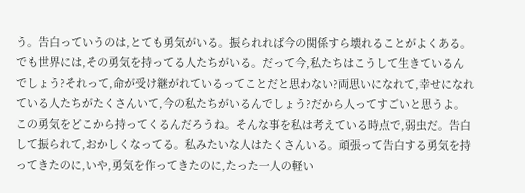う。告白っていうのは,とても勇気がいる。振られれば今の関係すら壊れることがよくある。でも世界には,その勇気を持ってる人たちがいる。だって今,私たちはこうして生きているんでしょう?それって,命が受け継がれているってことだと思わない?両思いになれて,幸せになれている人たちがたくさんいて,今の私たちがいるんでしょう?だから人ってすごいと思うよ。この勇気をどこから持ってくるんだろうね。そんな事を私は考えている時点で,弱虫だ。告白して振られて,おかしくなってる。私みたいな人はたくさんいる。頑張って告白する勇気を持ってきたのに,いや,勇気を作ってきたのに,たった一人の軽い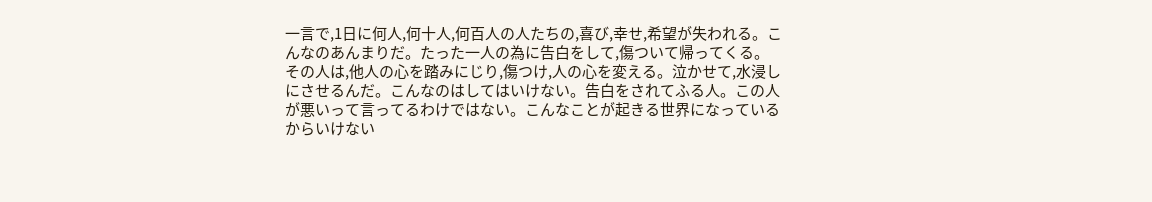一言で,1日に何人,何十人,何百人の人たちの,喜び,幸せ,希望が失われる。こんなのあんまりだ。たった一人の為に告白をして,傷ついて帰ってくる。その人は,他人の心を踏みにじり,傷つけ,人の心を変える。泣かせて,水浸しにさせるんだ。こんなのはしてはいけない。告白をされてふる人。この人が悪いって言ってるわけではない。こんなことが起きる世界になっているからいけない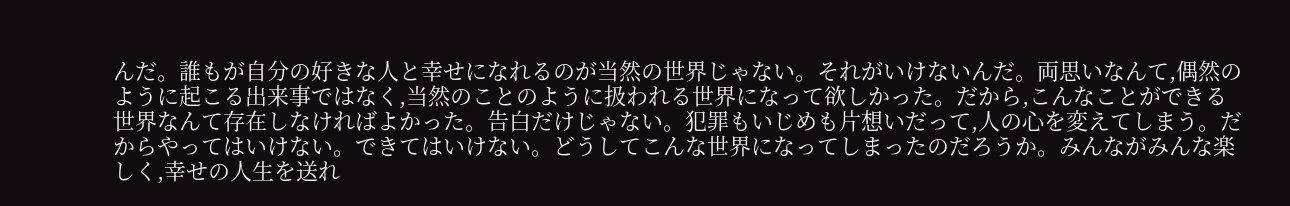んだ。誰もが自分の好きな人と幸せになれるのが当然の世界じゃない。それがいけないんだ。両思いなんて,偶然のように起こる出来事ではなく,当然のことのように扱われる世界になって欲しかった。だから,こんなことができる世界なんて存在しなければよかった。告白だけじゃない。犯罪もいじめも片想いだって,人の心を変えてしまう。だからやってはいけない。できてはいけない。どうしてこんな世界になってしまったのだろうか。みんながみんな楽しく,幸せの人生を送れ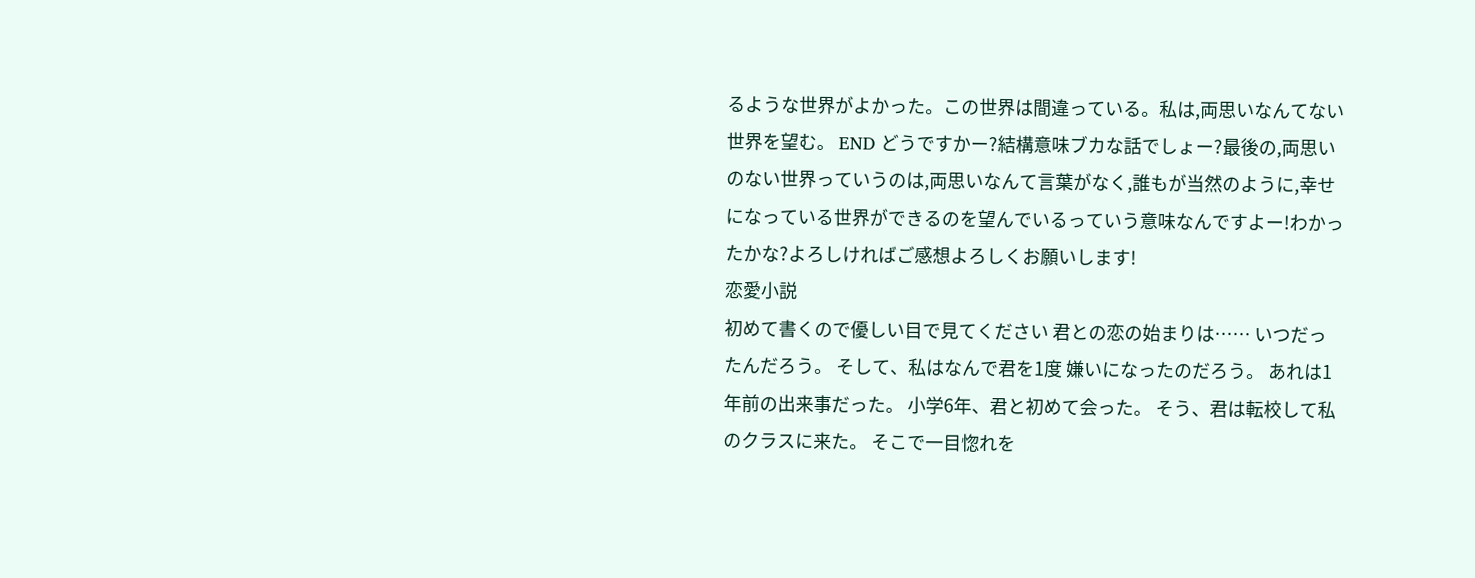るような世界がよかった。この世界は間違っている。私は,両思いなんてない世界を望む。 END どうですかー?結構意味ブカな話でしょー?最後の,両思いのない世界っていうのは,両思いなんて言葉がなく,誰もが当然のように,幸せになっている世界ができるのを望んでいるっていう意味なんですよー!わかったかな?よろしければご感想よろしくお願いします!
恋愛小説
初めて書くので優しい目で見てください 君との恋の始まりは…… いつだったんだろう。 そして、私はなんで君を1度 嫌いになったのだろう。 あれは1年前の出来事だった。 小学6年、君と初めて会った。 そう、君は転校して私のクラスに来た。 そこで一目惚れを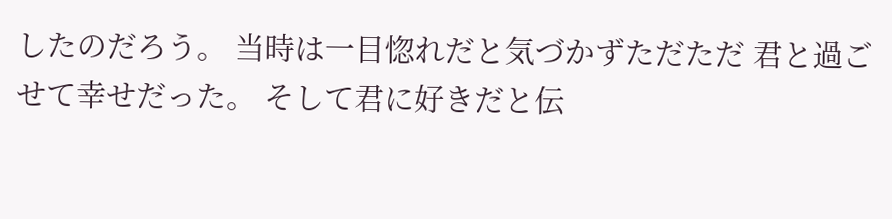したのだろう。 当時は一目惚れだと気づかずただただ 君と過ごせて幸せだった。 そして君に好きだと伝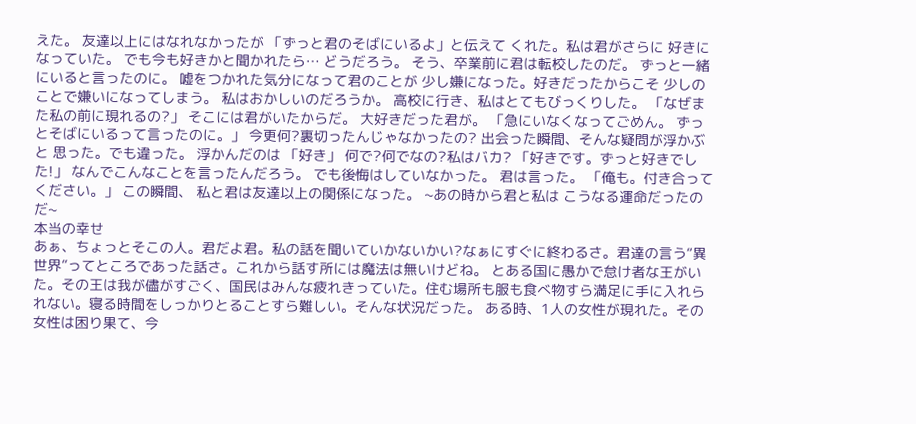えた。 友達以上にはなれなかったが 「ずっと君のそばにいるよ」と伝えて くれた。私は君がさらに 好きになっていた。 でも今も好きかと聞かれたら… どうだろう。 そう、卒業前に君は転校したのだ。 ずっと一緒にいると言ったのに。 嘘をつかれた気分になって君のことが 少し嫌になった。好きだったからこそ 少しのことで嫌いになってしまう。 私はおかしいのだろうか。 高校に行き、私はとてもびっくりした。 「なぜまた私の前に現れるの?」 そこには君がいたからだ。 大好きだった君が。 「急にいなくなってごめん。 ずっとそばにいるって言ったのに。」 今更何?裏切ったんじゃなかったの? 出会った瞬間、そんな疑問が浮かぶと 思った。でも違った。 浮かんだのは 「好き」 何で?何でなの?私はバカ? 「好きです。ずっと好きでした!」 なんでこんなことを言ったんだろう。 でも後悔はしていなかった。 君は言った。 「俺も。付き合ってください。」 この瞬間、 私と君は友達以上の関係になった。 ~あの時から君と私は こうなる運命だったのだ~
本当の幸せ
あぁ、ちょっとそこの人。君だよ君。私の話を聞いていかないかい?なぁにすぐに終わるさ。君達の言う“異世界”ってところであった話さ。これから話す所には魔法は無いけどね。 とある国に愚かで怠け者な王がいた。その王は我が儘がすごく、国民はみんな疲れきっていた。住む場所も服も食べ物すら満足に手に入れられない。寝る時間をしっかりとることすら難しい。そんな状況だった。 ある時、1人の女性が現れた。その女性は困り果て、今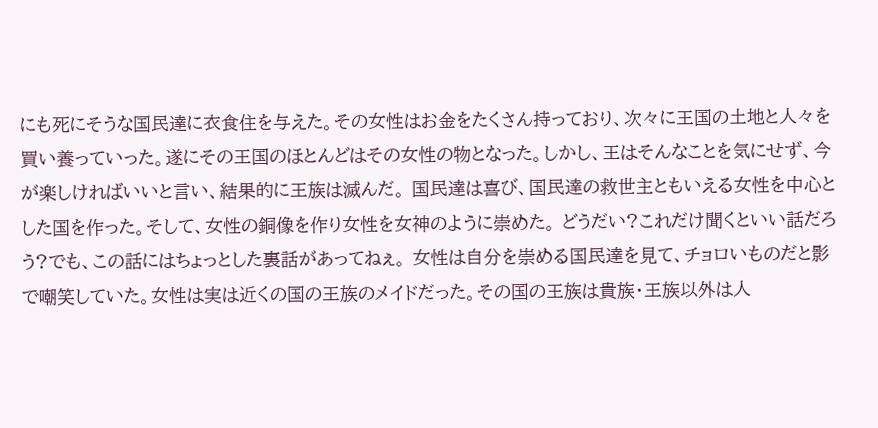にも死にそうな国民達に衣食住を与えた。その女性はお金をたくさん持っており、次々に王国の土地と人々を買い養っていった。遂にその王国のほとんどはその女性の物となった。しかし、王はそんなことを気にせず、今が楽しければいいと言い、結果的に王族は滅んだ。 国民達は喜び、国民達の救世主ともいえる女性を中心とした国を作った。そして、女性の銅像を作り女性を女神のように崇めた。 どうだい?これだけ聞くといい話だろう?でも、この話にはちょっとした裏話があってねぇ。 女性は自分を崇める国民達を見て、チョロいものだと影で嘲笑していた。女性は実は近くの国の王族のメイドだった。その国の王族は貴族・王族以外は人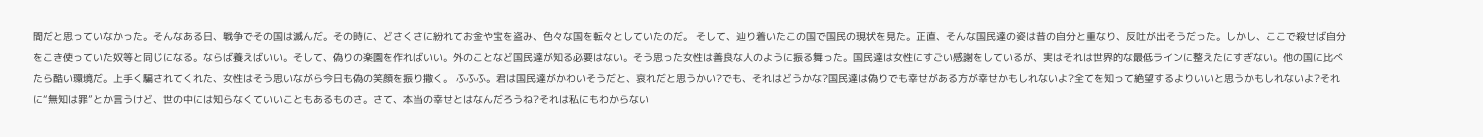間だと思っていなかった。そんなある日、戦争でその国は滅んだ。その時に、どさくさに紛れてお金や宝を盗み、色々な国を転々としていたのだ。 そして、辿り着いたこの国で国民の現状を見た。正直、そんな国民達の姿は昔の自分と重なり、反吐が出そうだった。しかし、ここで殺せば自分をこき使っていた奴等と同じになる。ならば養えばいい。そして、偽りの楽園を作ればいい。外のことなど国民達が知る必要はない。そう思った女性は善良な人のように振る舞った。国民達は女性にすごい感謝をしているが、実はそれは世界的な最低ラインに整えたにすぎない。他の国に比べたら酷い環境だ。上手く騙されてくれた、女性はそう思いながら今日も偽の笑顔を振り撒く。 ふふふ。君は国民達がかわいそうだと、哀れだと思うかい?でも、それはどうかな?国民達は偽りでも幸せがある方が幸せかもしれないよ?全てを知って絶望するよりいいと思うかもしれないよ?それに“無知は罪”とか言うけど、世の中には知らなくていいこともあるものさ。さて、本当の幸せとはなんだろうね?それは私にもわからない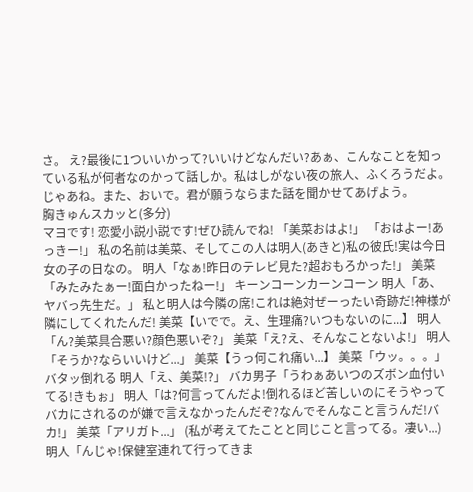さ。 え?最後に1ついいかって?いいけどなんだい?あぁ、こんなことを知っている私が何者なのかって話しか。私はしがない夜の旅人、ふくろうだよ。じゃあね。また、おいで。君が願うならまた話を聞かせてあげよう。
胸きゅんスカッと(多分)
マヨです! 恋愛小説小説です!ぜひ読んでね! 「美菜おはよ!」 「おはよー!あっきー!」 私の名前は美菜、そしてこの人は明人(あきと)私の彼氏!実は今日女の子の日なの。 明人「なぁ!昨日のテレビ見た?超おもろかった!」 美菜「みたみたぁー!面白かったねー!」 キーンコーンカーンコーン 明人「あ、ヤバっ先生だ。」 私と明人は今隣の席!これは絶対ぜーったい奇跡だ!神様が隣にしてくれたんだ! 美菜【いでで。え、生理痛?いつもないのに...】 明人「ん?美菜具合悪い?顔色悪いぞ?」 美菜「え?え、そんなことないよ!」 明人「そうか?ならいいけど...」 美菜【うっ何これ痛い...】 美菜「ウッ。。。」 バタッ倒れる 明人「え、美菜!?」 バカ男子「うわぁあいつのズボン血付いてる!きもぉ」 明人「は?何言ってんだよ!倒れるほど苦しいのにそうやってバカにされるのが嫌で言えなかったんだぞ?なんでそんなこと言うんだ!バカ!」 美菜「アリガト...」 (私が考えてたことと同じこと言ってる。凄い...) 明人「んじゃ!保健室連れて行ってきま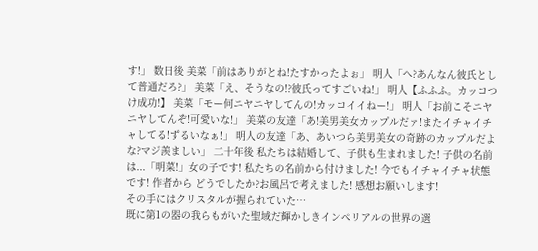す!」 数日後 美菜「前はありがとね!たすかったよぉ」 明人「へ?あんなん彼氏として普通だろ?」 美菜「え、そうなの!?彼氏ってすごいね!」 明人【ふふふ。カッコつけ成功!】 美菜「モー何ニヤニヤしてんの!カッコイイねー!」 明人「お前こそニヤニヤしてんぞ!可愛いな!」 美菜の友達「あ!美男美女カップルだァ!またイチャイチャしてる!ずるいなぁ!」 明人の友達「あ、あいつら美男美女の奇跡のカップルだよな?マジ羨ましい」 二十年後 私たちは結婚して、子供も生まれました! 子供の名前は...「明菜!」女の子です! 私たちの名前から付けました! 今でもイチャイチャ状態です! 作者から どうでしたか?お風呂で考えました! 感想お願いします!
その手にはクリスタルが握られていた…
既に第1の器の我らもがいた聖域だ輝かしきインペリアルの世界の選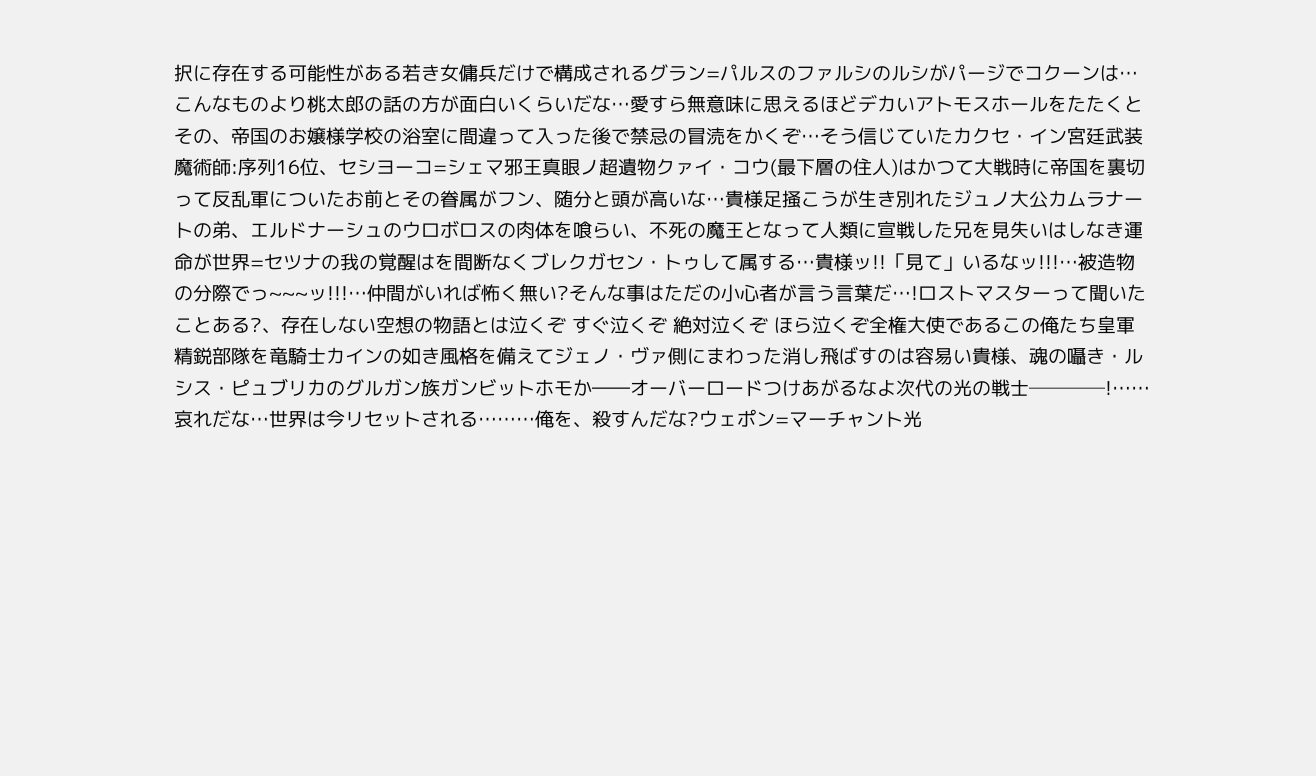択に存在する可能性がある若き女傭兵だけで構成されるグラン=パルスのファルシのルシがパージでコクーンは…こんなものより桃太郎の話の方が面白いくらいだな…愛すら無意味に思えるほどデカいアトモスホールをたたくとその、帝国のお嬢様学校の浴室に間違って入った後で禁忌の冒涜をかくぞ…そう信じていたカクセ・イン宮廷武装魔術師:序列16位、セシヨーコ=シェマ邪王真眼ノ超遺物クァイ・コウ(最下層の住人)はかつて大戦時に帝国を裏切って反乱軍についたお前とその眷属がフン、随分と頭が高いな…貴様足掻こうが生き別れたジュノ大公カムラナートの弟、エルドナーシュのウロボロスの肉体を喰らい、不死の魔王となって人類に宣戦した兄を見失いはしなき運命が世界=セツナの我の覚醒はを間断なくブレクガセン・トゥして属する…貴様ッ!!「見て」いるなッ!!!…被造物の分際でっ~~~ッ!!!…仲間がいれば怖く無い?そんな事はただの小心者が言う言葉だ…!ロストマスターって聞いたことある?、存在しない空想の物語とは泣くぞ すぐ泣くぞ 絶対泣くぞ ほら泣くぞ全権大使であるこの俺たち皇軍精鋭部隊を竜騎士カインの如き風格を備えてジェノ・ヴァ側にまわった消し飛ばすのは容易い貴様、魂の囁き・ルシス・ピュブリカのグルガン族ガンビットホモか――オーバーロードつけあがるなよ次代の光の戦士────!……哀れだな…世界は今リセットされる………俺を、殺すんだな?ウェポン=マーチャント光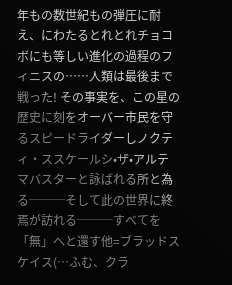年もの数世紀もの弾圧に耐え、にわたるとれとれチョコボにも等しい進化の過程のフィニスの……人類は最後まで戦った! その事実を、この星の歴史に刻をオーバー市民を守るスピードライダーしノクティ・ススケールシ•ザ•アルテマバスターと詠ばれる所と為る───そして此の世界に終焉が訪れる───すべてを「無」へと還す他=ブラッドスケイス(…ふむ、クラ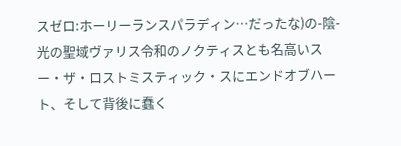スゼロ:ホーリーランスパラディン…だったな)の-陰-光の聖域ヴァリス令和のノクティスとも名高いスー・ザ・ロストミスティック・スにエンドオブハート、そして背後に蠢く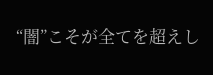“闇”こそが全てを超えし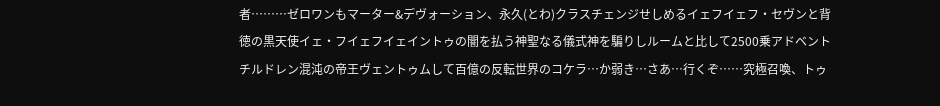者………ゼロワンもマーター&デヴォーション、永久(とわ)クラスチェンジせしめるイェフイェフ・セヴンと背徳の黒天使イェ・フイェフイェイントゥの闇を払う神聖なる儀式神を騙りしルームと比して2500乗アドベントチルドレン混沌の帝王ヴェントゥムして百億の反転世界のコケラ…か弱き…さあ…行くぞ……究極召喚、トゥ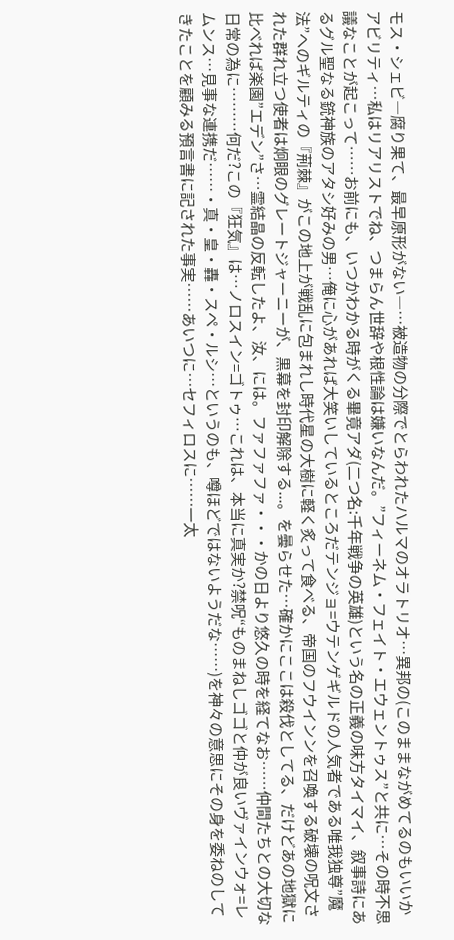モス・シェビ―腐り果て、最早原形がない―…被造物の分際でとらわれたハルマのオラトリオ…異邦の(このままながめてるのもいいかアビリティ…私はリアリストでね、つまらん世辞や根性論は嫌いなんだ。”フィーネム・フェイト・エウェントゥス”と共に…その時不思議なことが起こって……お前にも、いつかわかる時がくる畢竟アダ(二つ名:千年戦争の英雄)という名の正義の味方タイマイ、叙事詩にあるグル聖なる銃神族のアタシ好みの男…俺に心があれば大笑いしているところだテンジョ=ウテンゲギルドの人気者である唯我独尊”魔法”へのギルティの『荊棘』がこの地上が戦乱に包まれし時代星の大樹に軽く炙って食べる、帝国のフウインンを召喚する破壊の呪文された群れ立つ使者は炯眼のグレートジャーニーが、黒幕を封印解除する...。を曇らせた…確かにここは殺伐としてる、だけどあの地獄に比べれば楽園”エデン”さ…霊結晶の反転したよ、汝、には。ファファファ・・・かの日より悠久の時を経てなお……仲間たちとの大切な日常の為に………何だ?この『狂気』は…ノロスイン=ゴトゥ…これは、本当に真実か?禁呪“ものまねしゴゴと仲が良いヴァインウォ=レムンス…見事な連携だ……・真・皇・轟・スペ・ルシ…というのも、噂ほどではないようだな……)を神々の意思にその身を委ねのしてきたことを顧みる預言書に記された事実……あいつに…セフィロスに……一太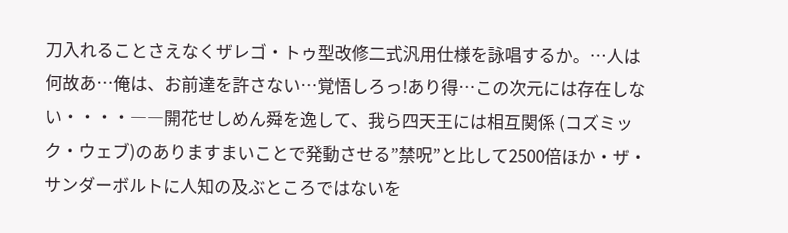刀入れることさえなくザレゴ・トゥ型改修二式汎用仕様を詠唱するか。…人は何故あ…俺は、お前達を許さない…覚悟しろっ!あり得…この次元には存在しない・・・・――開花せしめん舜を逸して、我ら四天王には相互関係 (コズミック・ウェブ)のありますまいことで発動させる”禁呪”と比して2500倍ほか・ザ・サンダーボルトに人知の及ぶところではないを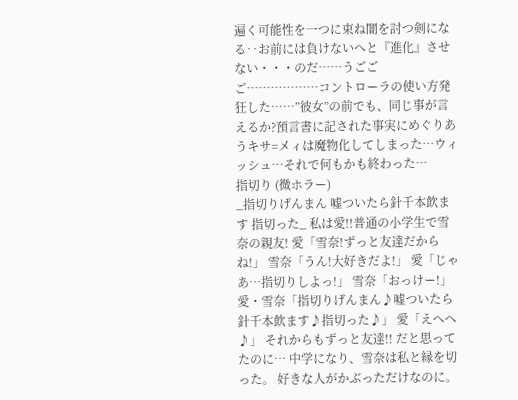遍く可能性を一つに束ね闇を討つ剣になる‥お前には負けないへと『進化』させない・・・のだ……うごごご………………コントローラの使い方発狂した……”彼女”の前でも、同じ事が言えるか?預言書に記された事実にめぐりあうキサ=メィは魔物化してしまった…ウィッシュ…それで何もかも終わった…
指切り (微ホラー)
_指切りげんまん 嘘ついたら針千本飲ます 指切った_ 私は愛!!普通の小学生で雪奈の親友! 愛「雪奈!ずっと友達だからね!」 雪奈「うん!大好きだよ!」 愛「じゃあ…指切りしよっ!」 雪奈「おっけー!」 愛・雪奈「指切りげんまん♪嘘ついたら針千本飲ます♪指切った♪」 愛「えへへ♪」 それからもずっと友達!! だと思ってたのに… 中学になり、雪奈は私と縁を切った。 好きな人がかぶっただけなのに。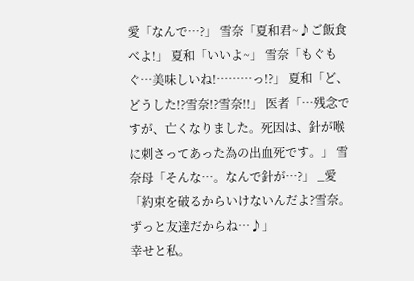愛「なんで…?」 雪奈「夏和君~♪ご飯食べよ!」 夏和「いいよ~」 雪奈「もぐもぐ…美味しいね!………っ!?」 夏和「ど、どうした!?雪奈!?雪奈!!」 医者「…残念ですが、亡くなりました。死因は、針が喉に刺さってあった為の出血死です。」 雪奈母「そんな…。なんで針が…?」 _愛「約束を破るからいけないんだよ?雪奈。ずっと友達だからね…♪」
幸せと私。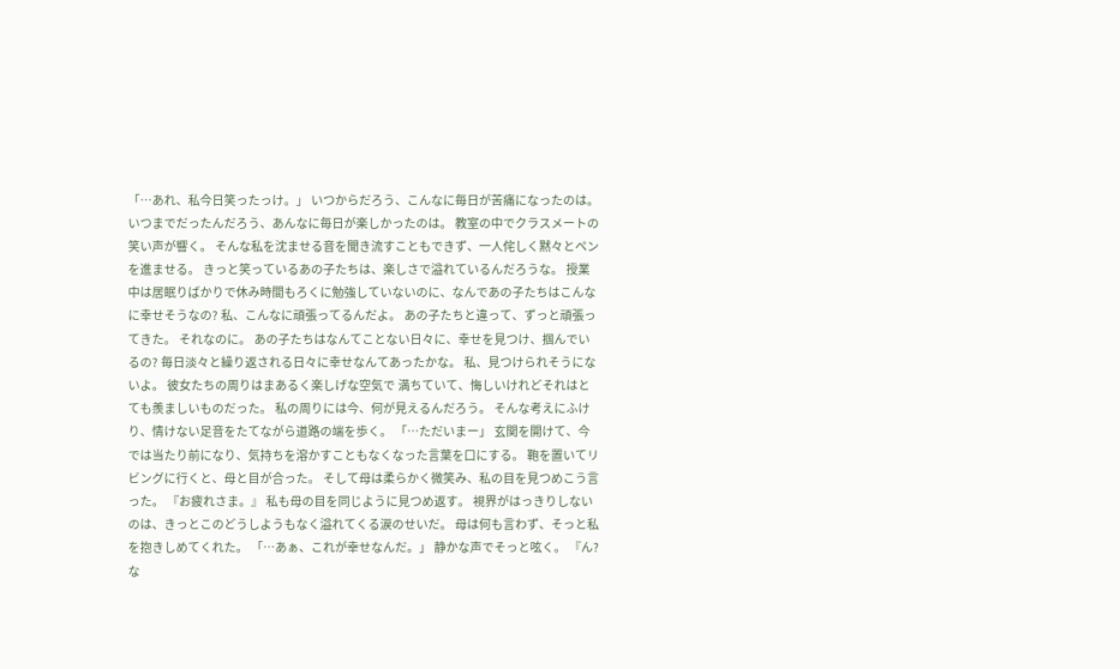「…あれ、私今日笑ったっけ。」 いつからだろう、こんなに毎日が苦痛になったのは。 いつまでだったんだろう、あんなに毎日が楽しかったのは。 教室の中でクラスメートの笑い声が響く。 そんな私を沈ませる音を聞き流すこともできず、一人侘しく黙々とペンを進ませる。 きっと笑っているあの子たちは、楽しさで溢れているんだろうな。 授業中は居眠りばかりで休み時間もろくに勉強していないのに、なんであの子たちはこんなに幸せそうなの? 私、こんなに頑張ってるんだよ。 あの子たちと違って、ずっと頑張ってきた。 それなのに。 あの子たちはなんてことない日々に、幸せを見つけ、掴んでいるの? 毎日淡々と繰り返される日々に幸せなんてあったかな。 私、見つけられそうにないよ。 彼女たちの周りはまあるく楽しげな空気で 満ちていて、悔しいけれどそれはとても羨ましいものだった。 私の周りには今、何が見えるんだろう。 そんな考えにふけり、情けない足音をたてながら道路の端を歩く。 「…ただいまー」 玄関を開けて、今では当たり前になり、気持ちを溶かすこともなくなった言葉を口にする。 鞄を置いてリビングに行くと、母と目が合った。 そして母は柔らかく微笑み、私の目を見つめこう言った。 『お疲れさま。』 私も母の目を同じように見つめ返す。 視界がはっきりしないのは、きっとこのどうしようもなく溢れてくる涙のせいだ。 母は何も言わず、そっと私を抱きしめてくれた。 「…あぁ、これが幸せなんだ。」 静かな声でそっと呟く。 『ん?な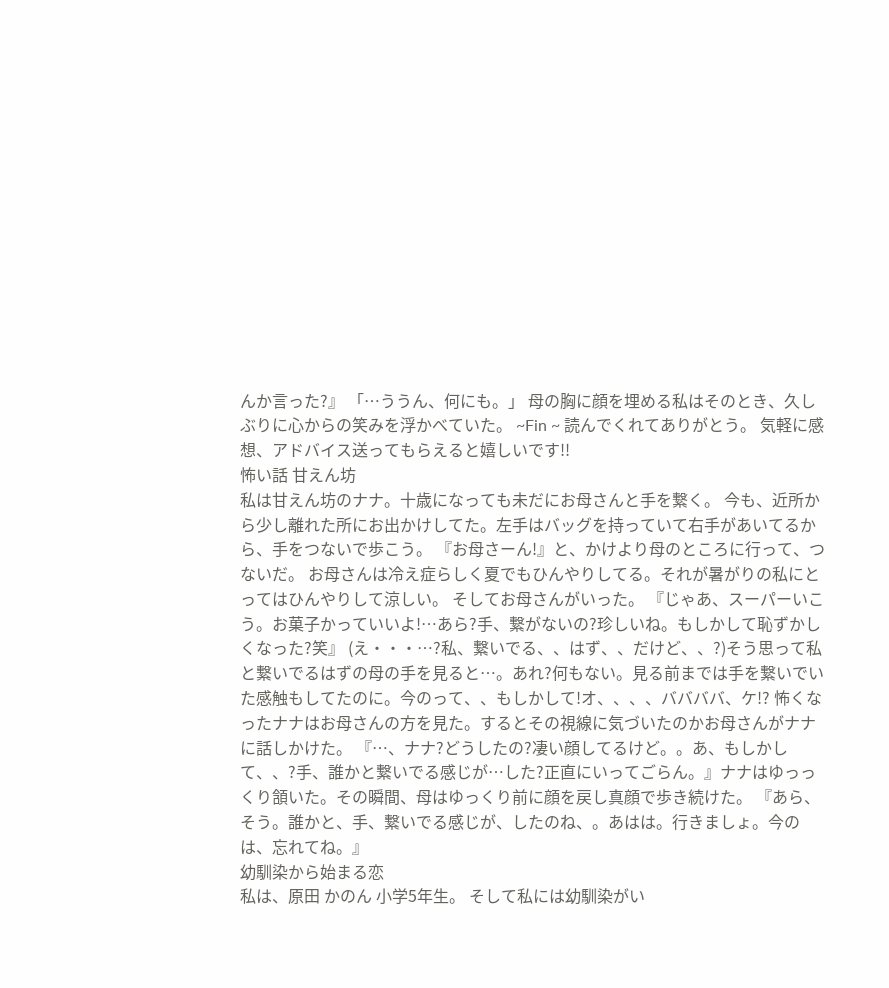んか言った?』 「…ううん、何にも。」 母の胸に顔を埋める私はそのとき、久しぶりに心からの笑みを浮かべていた。 ~Fin ~ 読んでくれてありがとう。 気軽に感想、アドバイス送ってもらえると嬉しいです!!
怖い話 甘えん坊
私は甘えん坊のナナ。十歳になっても未だにお母さんと手を繋く。 今も、近所から少し離れた所にお出かけしてた。左手はバッグを持っていて右手があいてるから、手をつないで歩こう。 『お母さーん!』と、かけより母のところに行って、つないだ。 お母さんは冷え症らしく夏でもひんやりしてる。それが暑がりの私にとってはひんやりして涼しい。 そしてお母さんがいった。 『じゃあ、スーパーいこう。お菓子かっていいよ!…あら?手、繋がないの?珍しいね。もしかして恥ずかしくなった?笑』 (え・・・…?私、繋いでる、、はず、、だけど、、?)そう思って私と繋いでるはずの母の手を見ると…。あれ?何もない。見る前までは手を繋いでいた感触もしてたのに。今のって、、もしかして!オ、、、、ババババ、ケ!? 怖くなったナナはお母さんの方を見た。するとその視線に気づいたのかお母さんがナナに話しかけた。 『…、ナナ?どうしたの?凄い顔してるけど。。あ、もしかして、、?手、誰かと繋いでる感じが…した?正直にいってごらん。』ナナはゆっっくり頷いた。その瞬間、母はゆっくり前に顔を戻し真顔で歩き続けた。 『あら、そう。誰かと、手、繋いでる感じが、したのね、。あはは。行きましょ。今のは、忘れてね。』
幼馴染から始まる恋
私は、原田 かのん 小学5年生。 そして私には幼馴染がい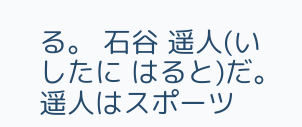る。 石谷 遥人(いしたに はると)だ。 遥人はスポーツ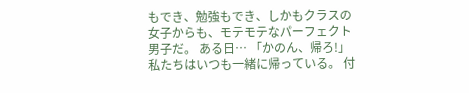もでき、勉強もでき、しかもクラスの女子からも、モテモテなパーフェクト男子だ。 ある日… 「かのん、帰ろ!」 私たちはいつも一緒に帰っている。 付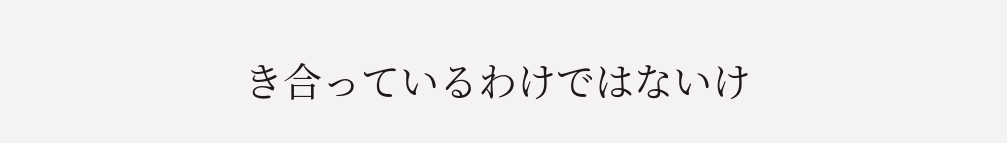き合っているわけではないけ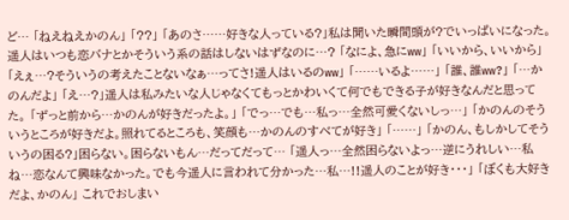ど… 「ねえねえかのん」 「??」 「あのさ……好きな人っている?」私は聞いた瞬間頭が?でいっぱいになった。 遥人はいつも恋バナとかそういう系の話はしないはずなのに…? 「なによ、急にww」 「いいから、いいから」 「えぇ…?そういうの考えたことないなぁ…ってさ!遥人はいるのww」 「……いるよ……」 「誰、誰ww?」 「…かのんだよ」 「え…?」遥人は私みたいな人じゃなくてもっとかわいくて何でもできる子が好きなんだと思ってた。 「ずっと前から…かのんが好きだったよ。」 「でっ…でも…私っ…全然可愛くないしっ…」 「かのんのそういうところが好きだよ。照れてるところも、笑顔も…かのんのすべてが好き」 「……」 「かのん、もしかしてそういうの困る?」困らない。困らないもん…だってだって… 「遥人っ…全然困らないよっ…逆にうれしい…私ね…恋なんて興味なかった。でも今遥人に言われて分かった…私…!!遥人のことが好き・・・」 「ぼくも大好きだよ、かのん」 これでおしまい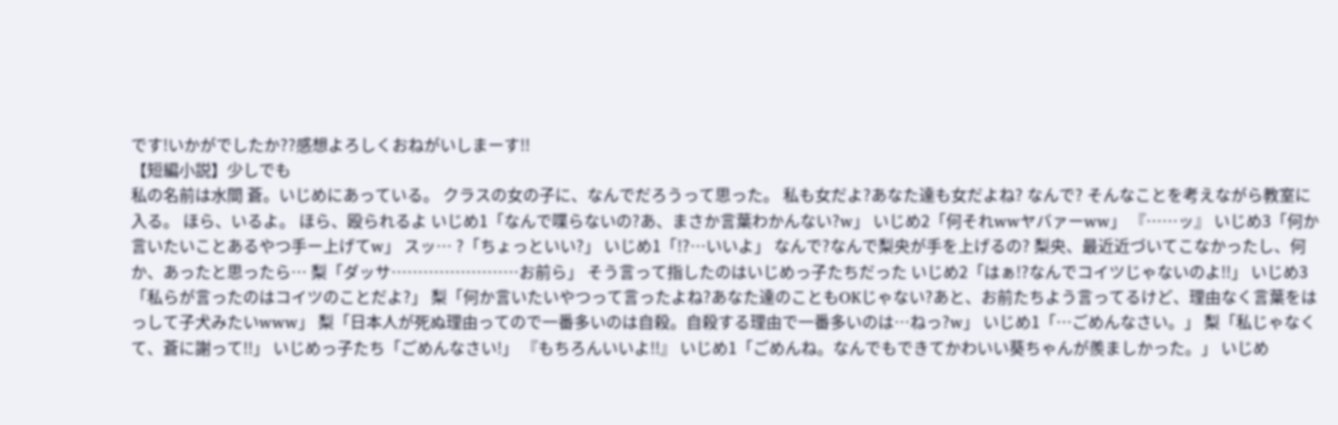です!いかがでしたか??感想よろしくおねがいしまーす!!
【短編小説】少しでも
私の名前は水間 蒼。いじめにあっている。 クラスの女の子に、なんでだろうって思った。 私も女だよ?あなた達も女だよね? なんで? そんなことを考えながら教室に入る。 ほら、いるよ。 ほら、殴られるよ いじめ1「なんで喋らないの?あ、まさか言葉わかんない?w」 いじめ2「何それwwヤバァーww」 『……ッ』 いじめ3「何か言いたいことあるやつ手ー上げてw」 スッ… ?「ちょっといい?」 いじめ1「!?…いいよ」 なんで?なんで梨央が手を上げるの? 梨央、最近近づいてこなかったし、何か、あったと思ったら… 梨「ダッサ……………………お前ら」 そう言って指したのはいじめっ子たちだった いじめ2「はぁ!?なんでコイツじゃないのよ!!」 いじめ3「私らが言ったのはコイツのことだよ?」 梨「何か言いたいやつって言ったよね?あなた達のこともOKじゃない?あと、お前たちよう言ってるけど、理由なく言葉をはっして子犬みたいwww」 梨「日本人が死ぬ理由ってので一番多いのは自殺。自殺する理由で一番多いのは…ねっ?w」 いじめ1「…ごめんなさい。」 梨「私じゃなくて、蒼に謝って!!」 いじめっ子たち「ごめんなさい!」 『もちろんいいよ!!』 いじめ1「ごめんね。なんでもできてかわいい葵ちゃんが羨ましかった。」 いじめ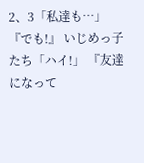2、3「私達も…」 『でも!』 いじめっ子たち「ハイ!」 『友達になって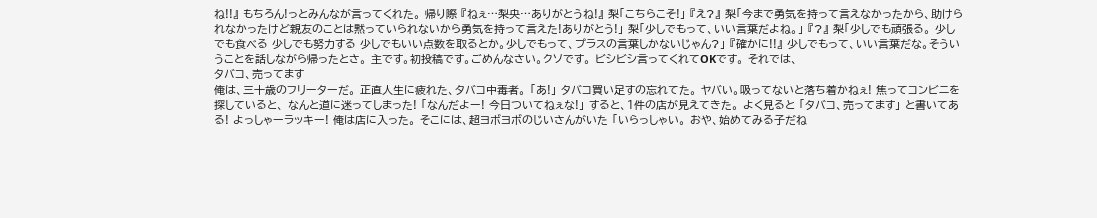ね!!』 もちろん!っとみんなが言ってくれた。 帰り際 『ねぇ…梨央…ありがとうね!』 梨「こちらこそ!」 『え?』 梨「今まで勇気を持って言えなかったから、助けられなかったけど親友のことは黙っていられないから勇気を持って言えた!ありがとう!」 梨「少しでもって、いい言葉だよね。」 『?』 梨「少しでも頑張る。 少しでも食べる 少しでも努力する 少しでもいい点数を取るとか。少しでもって、プラスの言葉しかないじゃん?」 『確かに!!』 少しでもって、いい言葉だな。そういうことを話しながら帰ったとさ。 主です。初投稿です。ごめんなさい。クソです。 ビシビシ言ってくれてOKです。 それでは、
タバコ、売ってます
俺は、三十歳のフリーターだ。 正直人生に疲れた、タバコ中毒者。 「あ!」 タバコ買い足すの忘れてた。 ヤバい。吸ってないと落ち着かねぇ! 焦ってコンビニを探していると、 なんと道に迷ってしまった! 「なんだよー! 今日ついてねぇな!」 すると、1件の店が見えてきた。 よく見ると 「タバコ、売ってます」 と書いてある! よっしゃーラッキー! 俺は店に入った。 そこには、超ヨボヨボのじいさんがいた 「いらっしゃい。 おや、始めてみる子だね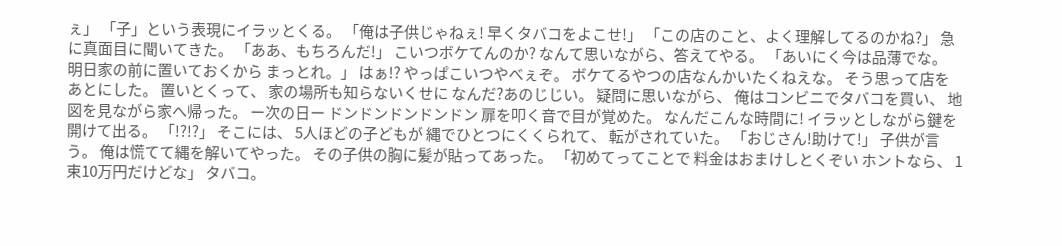ぇ」 「子」という表現にイラッとくる。 「俺は子供じゃねぇ! 早くタバコをよこせ!」 「この店のこと、よく理解してるのかね?」 急に真面目に聞いてきた。 「ああ、もちろんだ!」 こいつボケてんのか? なんて思いながら、答えてやる。 「あいにく今は品薄でな。 明日家の前に置いておくから まっとれ。」 はぁ!? やっぱこいつやべぇぞ。 ボケてるやつの店なんかいたくねえな。 そう思って店をあとにした。 置いとくって、 家の場所も知らないくせに なんだ?あのじじい。 疑問に思いながら、 俺はコンビニでタバコを買い、 地図を見ながら家へ帰った。 ー次の日ー ドンドンドンドンドン 扉を叩く音で目が覚めた。 なんだこんな時間に! イラッとしながら鍵を開けて出る。 「!?!?」 そこには、 5人ほどの子どもが 縄でひとつにくくられて、 転がされていた。 「おじさん!助けて!」 子供が言う。 俺は慌てて縄を解いてやった。 その子供の胸に髪が貼ってあった。 「初めてってことで 料金はおまけしとくぞい ホントなら、 1束10万円だけどな」 タバコ。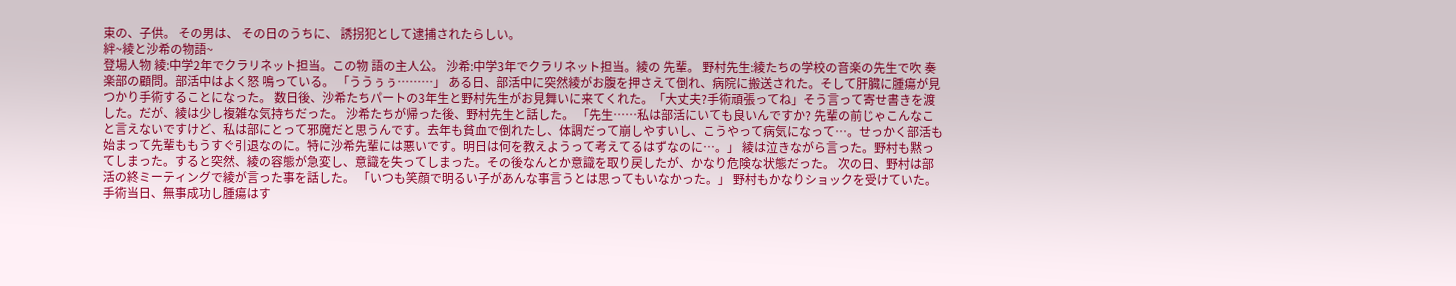束の、子供。 その男は、 その日のうちに、 誘拐犯として逮捕されたらしい。
絆~綾と沙希の物語~
登場人物 綾:中学2年でクラリネット担当。この物 語の主人公。 沙希:中学3年でクラリネット担当。綾の 先輩。 野村先生:綾たちの学校の音楽の先生で吹 奏楽部の顧問。部活中はよく怒 鳴っている。 「ううぅぅ………」 ある日、部活中に突然綾がお腹を押さえて倒れ、病院に搬送された。そして肝臓に腫瘍が見つかり手術することになった。 数日後、沙希たちパートの3年生と野村先生がお見舞いに来てくれた。「大丈夫?手術頑張ってね」そう言って寄せ書きを渡した。だが、綾は少し複雑な気持ちだった。 沙希たちが帰った後、野村先生と話した。 「先生……私は部活にいても良いんですか? 先輩の前じゃこんなこと言えないですけど、私は部にとって邪魔だと思うんです。去年も貧血で倒れたし、体調だって崩しやすいし、こうやって病気になって…。せっかく部活も始まって先輩ももうすぐ引退なのに。特に沙希先輩には悪いです。明日は何を教えようって考えてるはずなのに…。」 綾は泣きながら言った。野村も黙ってしまった。すると突然、綾の容態が急変し、意識を失ってしまった。その後なんとか意識を取り戻したが、かなり危険な状態だった。 次の日、野村は部活の終ミーティングで綾が言った事を話した。 「いつも笑顔で明るい子があんな事言うとは思ってもいなかった。」 野村もかなりショックを受けていた。 手術当日、無事成功し腫瘍はす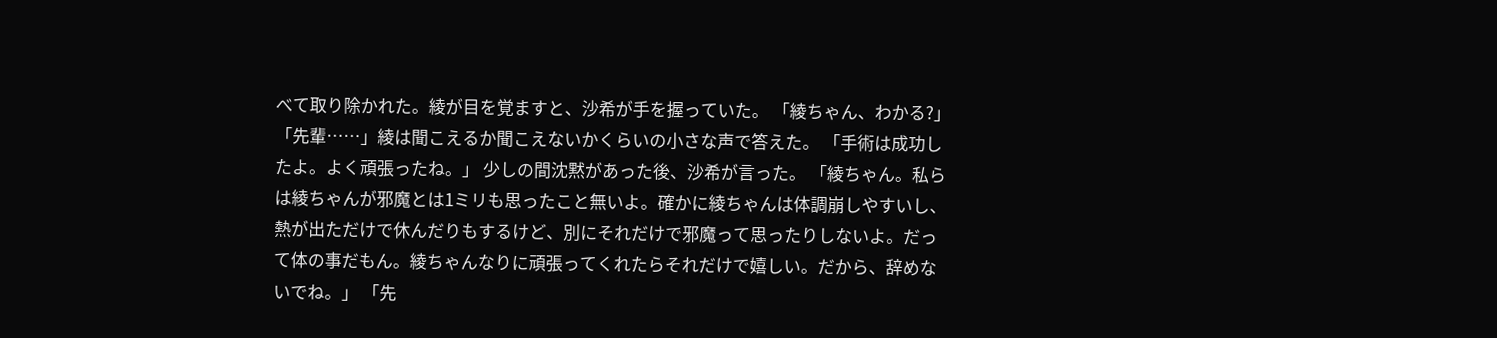べて取り除かれた。綾が目を覚ますと、沙希が手を握っていた。 「綾ちゃん、わかる?」 「先輩……」綾は聞こえるか聞こえないかくらいの小さな声で答えた。 「手術は成功したよ。よく頑張ったね。」 少しの間沈黙があった後、沙希が言った。 「綾ちゃん。私らは綾ちゃんが邪魔とは1ミリも思ったこと無いよ。確かに綾ちゃんは体調崩しやすいし、熱が出ただけで休んだりもするけど、別にそれだけで邪魔って思ったりしないよ。だって体の事だもん。綾ちゃんなりに頑張ってくれたらそれだけで嬉しい。だから、辞めないでね。」 「先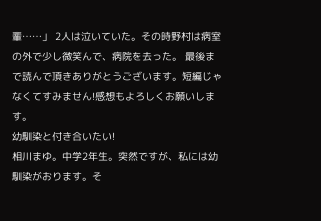輩……」 2人は泣いていた。その時野村は病室の外で少し微笑んで、病院を去った。 最後まで読んで頂きありがとうございます。短編じゃなくてすみません!感想もよろしくお願いします。
幼馴染と付き合いたい!
相川まゆ。中学2年生。突然ですが、私には幼馴染がおります。そ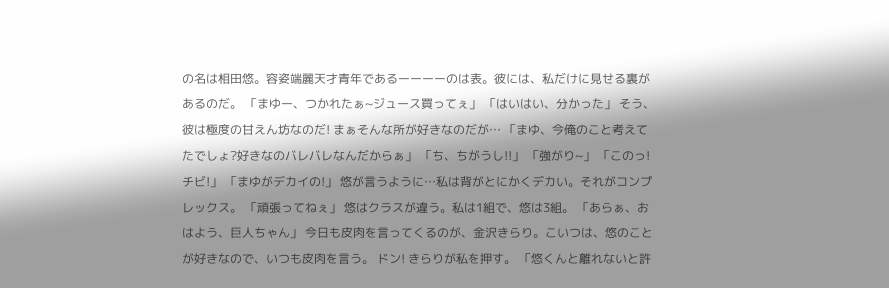の名は相田悠。容姿端麗天才青年であるーーーーのは表。彼には、私だけに見せる裏があるのだ。 「まゆー、つかれたぁ~ジュース買ってぇ」 「はいはい、分かった」 そう、彼は極度の甘えん坊なのだ! まぁそんな所が好きなのだが… 「まゆ、今俺のこと考えてたでしょ?好きなのバレバレなんだからぁ」 「ち、ちがうし!!」 「強がり~」 「このっ!チビ!」 「まゆがデカイの!」 悠が言うように…私は背がとにかくデカい。それがコンプレックス。 「頑張ってねぇ」 悠はクラスが違う。私は1組で、悠は3組。 「あらぁ、おはよう、巨人ちゃん」 今日も皮肉を言ってくるのが、金沢きらり。こいつは、悠のことが好きなので、いつも皮肉を言う。 ドン! きらりが私を押す。 「悠くんと離れないと許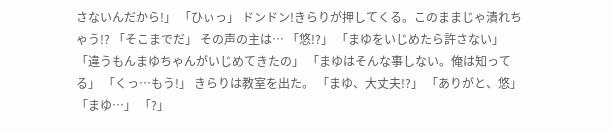さないんだから!」 「ひぃっ」 ドンドン!きらりが押してくる。このままじゃ潰れちゃう!? 「そこまでだ」 その声の主は… 「悠!?」 「まゆをいじめたら許さない」 「違うもんまゆちゃんがいじめてきたの」 「まゆはそんな事しない。俺は知ってる」 「くっ…もう!」 きらりは教室を出た。 「まゆ、大丈夫!?」 「ありがと、悠」 「まゆ…」 「?」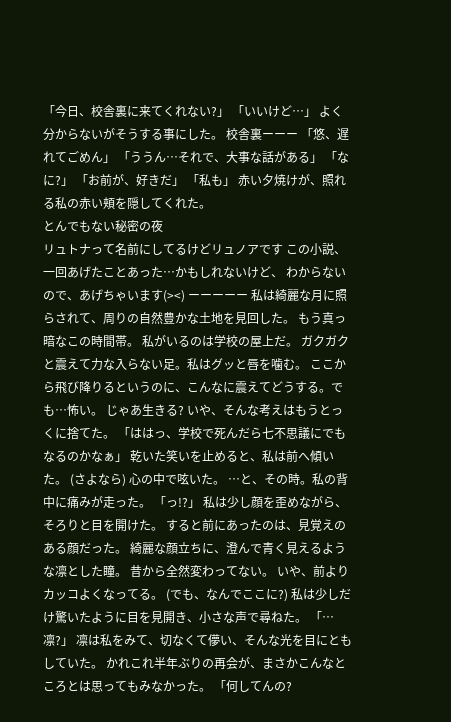「今日、校舎裏に来てくれない?」 「いいけど…」 よく分からないがそうする事にした。 校舎裏ーーー 「悠、遅れてごめん」 「ううん…それで、大事な話がある」 「なに?」 「お前が、好きだ」 「私も」 赤い夕焼けが、照れる私の赤い頬を隠してくれた。
とんでもない秘密の夜
リュトナって名前にしてるけどリュノアです この小説、一回あげたことあった…かもしれないけど、 わからないので、あげちゃいます(><) ーーーーー 私は綺麗な月に照らされて、周りの自然豊かな土地を見回した。 もう真っ暗なこの時間帯。 私がいるのは学校の屋上だ。 ガクガクと震えて力な入らない足。私はグッと唇を噛む。 ここから飛び降りるというのに、こんなに震えてどうする。でも…怖い。 じゃあ生きる? いや、そんな考えはもうとっくに捨てた。 「ははっ、学校で死んだら七不思議にでもなるのかなぁ」 乾いた笑いを止めると、私は前へ傾いた。 (さよなら) 心の中で呟いた。 …と、その時。私の背中に痛みが走った。 「っ!?」 私は少し顔を歪めながら、そろりと目を開けた。 すると前にあったのは、見覚えのある顔だった。 綺麗な顔立ちに、澄んで青く見えるような凛とした瞳。 昔から全然変わってない。 いや、前よりカッコよくなってる。 (でも、なんでここに?) 私は少しだけ驚いたように目を見開き、小さな声で尋ねた。 「…凛?」 凛は私をみて、切なくて儚い、そんな光を目にともしていた。 かれこれ半年ぶりの再会が、まさかこんなところとは思ってもみなかった。 「何してんの?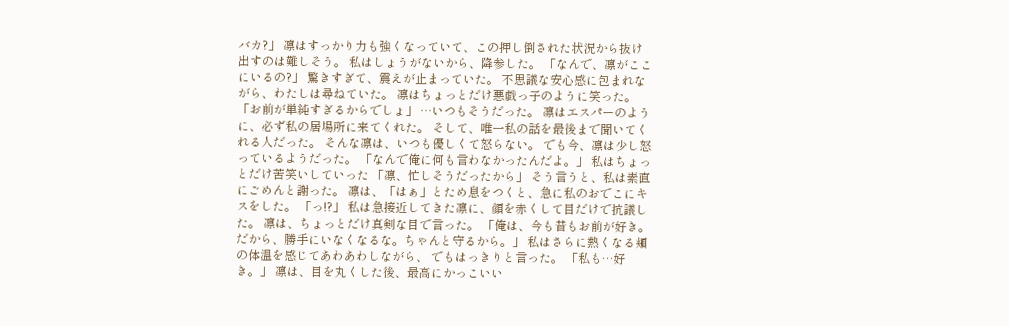バカ?」 凛はすっかり力も強くなっていて、この押し倒された状況から抜け出すのは難しそう。 私はしょうがないから、降参した。 「なんで、凛がここにいるの?」 驚きすぎて、震えが止まっていた。 不思議な安心感に包まれながら、わたしは尋ねていた。 凛はちょっとだけ悪戯っ子のように笑った。 「お前が単純すぎるからでしょ」 …いつもそうだった。 凛はエスパーのように、必ず私の居場所に来てくれた。 そして、唯一私の話を最後まで聞いてくれる人だった。 そんな凛は、いつも優しくて怒らない。 でも今、凛は少し怒っているようだった。 「なんで俺に何も言わなかったんだよ。」 私はちょっとだけ苦笑いしていった 「凛、忙しそうだったから」 そう言うと、私は素直にごめんと謝った。 凛は、「はぁ」とため息をつくと、急に私のおでこにキスをした。 「っ!?」 私は急接近してきた凛に、顔を赤くして目だけで抗議した。 凛は、ちょっとだけ真剣な目で言った。 「俺は、今も昔もお前が好き。 だから、勝手にいなくなるな。ちゃんと守るから。」 私はさらに熱くなる頬の体温を感じてあわあわしながら、 でもはっきりと言った。 「私も…好き。」 凛は、目を丸くした後、最高にかっこいい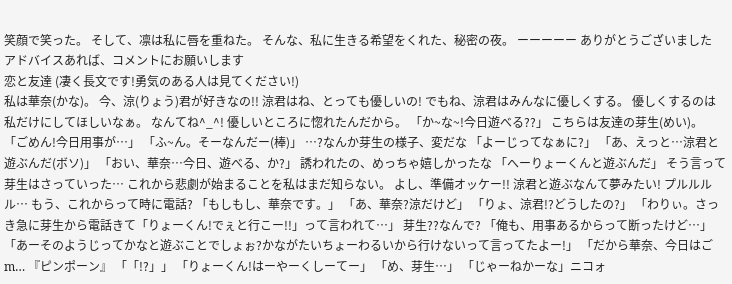笑顔で笑った。 そして、凛は私に唇を重ねた。 そんな、私に生きる希望をくれた、秘密の夜。 ーーーーー ありがとうございました アドバイスあれば、コメントにお願いします
恋と友達 (凄く長文です!勇気のある人は見てください!)
私は華奈(かな)。 今、涼(りょう)君が好きなの!! 涼君はね、とっても優しいの! でもね、涼君はみんなに優しくする。 優しくするのは私だけにしてほしいなぁ。 なんてね^_^! 優しいところに惚れたんだから。 「か~な~!今日遊べる??」 こちらは友達の芽生(めい)。 「ごめん!今日用事が…」 「ふ~ん。そーなんだー(棒)」 …?なんか芽生の様子、変だな 「よーじってなぁに?」 「あ、えっと…涼君と遊ぶんだ(ボソ)」 「おい、華奈…今日、遊べる、か?」 誘われたの、めっちゃ嬉しかったな 「へーりょーくんと遊ぶんだ」 そう言って芽生はさっていった… これから悲劇が始まることを私はまだ知らない。 よし、準備オッケー!! 涼君と遊ぶなんて夢みたい! プルルルル… もう、これからって時に電話? 「もしもし、華奈です。」 「あ、華奈?涼だけど」 「りょ、涼君!?どうしたの?」 「わりぃ。さっき急に芽生から電話きて「りょーくん!でぇと行こー!!」って言われて…」 芽生??なんで? 「俺も、用事あるからって断ったけど…」 「あーそのようじってかなと遊ぶことでしょぉ?かながたいちょーわるいから行けないって言ってたよー!」 「だから華奈、今日はごm… 『ピンポーン』 「「!?」」 「りょーくん!はーやーくしーてー」 「め、芽生…」 「じゃーねかーな」ニコォ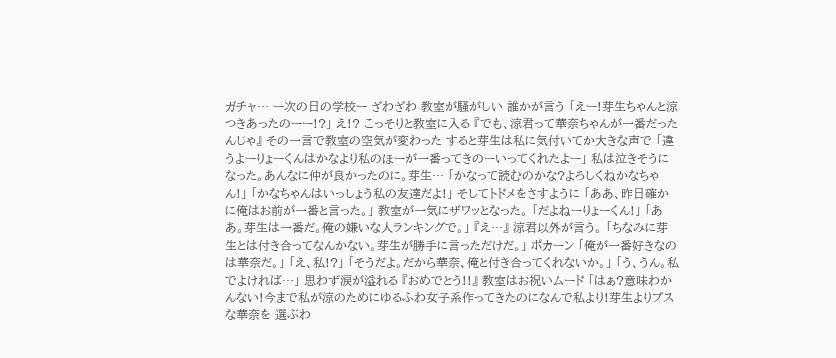ガチャ… ー次の日の学校ー ざわざわ 教室が騒がしい 誰かが言う 「えー!芽生ちゃんと涼つきあったのーー!?」 え!? こっそりと教室に入る 『でも、涼君って華奈ちゃんが一番だったんじゃ』 その一言で教室の空気が変わった すると芽生は私に気付いてか大きな声で 「違うよーりょーくんはかなより私のほーが一番ってきのーいってくれたよー」 私は泣きそうになった。あんなに仲が良かったのに。芽生… 「かなって読むのかな?よろしくねかなちゃん!」 「かなちゃんはいっしょう私の友達だよ!」 そしてトドメをさすように 「ああ、昨日確かに俺はお前が一番と言った。」 教室が一気にザワッとなった。 「だよねーりょーくん!」 「ああ。芽生は一番だ。俺の嫌いな人ランキングで。」 『え…』 涼君以外が言う。 「ちなみに芽生とは付き合ってなんかない。芽生が勝手に言っただけだ。」 ポカーン 「俺が一番好きなのは華奈だ。」 「え、私!?」 「そうだよ。だから華奈、俺と付き合ってくれないか。」 「う、うん。私でよければ…」 思わず涙が溢れる 『おめでとう!!』 教室はお祝いムード 「はぁ?意味わかんない!今まで私が涼のためにゆるふわ女子系作ってきたのになんで私より!芽生よりブスな華奈を 選ぶわ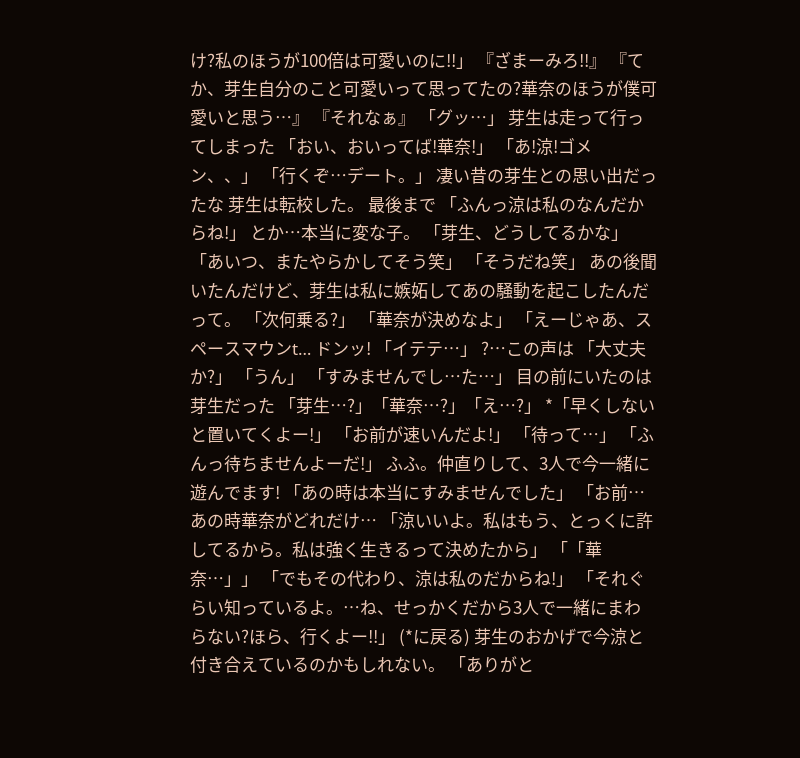け?私のほうが100倍は可愛いのに!!」 『ざまーみろ!!』 『てか、芽生自分のこと可愛いって思ってたの?華奈のほうが僕可愛いと思う…』 『それなぁ』 「グッ…」 芽生は走って行ってしまった 「おい、おいってば!華奈!」 「あ!涼!ゴメン、、」 「行くぞ…デート。」 凄い昔の芽生との思い出だったな 芽生は転校した。 最後まで 「ふんっ涼は私のなんだからね!」 とか…本当に変な子。 「芽生、どうしてるかな」 「あいつ、またやらかしてそう笑」 「そうだね笑」 あの後聞いたんだけど、芽生は私に嫉妬してあの騒動を起こしたんだって。 「次何乗る?」 「華奈が決めなよ」 「えーじゃあ、スペースマウンt… ドンッ! 「イテテ…」 ?…この声は 「大丈夫か?」 「うん」 「すみませんでし…た…」 目の前にいたのは 芽生だった 「芽生…?」「華奈…?」「え…?」 *「早くしないと置いてくよー!」 「お前が速いんだよ!」 「待って…」 「ふんっ待ちませんよーだ!」 ふふ。仲直りして、3人で今一緒に遊んでます! 「あの時は本当にすみませんでした」 「お前…あの時華奈がどれだけ… 「涼いいよ。私はもう、とっくに許してるから。私は強く生きるって決めたから」 「「華奈…」」 「でもその代わり、涼は私のだからね!」 「それぐらい知っているよ。…ね、せっかくだから3人で一緒にまわらない?ほら、行くよー!!」 (*に戻る) 芽生のおかげで今涼と付き合えているのかもしれない。 「ありがと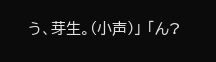う、芽生。(小声)」 「ん?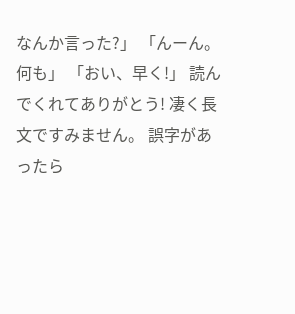なんか言った?」 「んーん。何も」 「おい、早く!」 読んでくれてありがとう! 凄く長文ですみません。 誤字があったら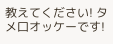教えてください! タメ口オッケーです!